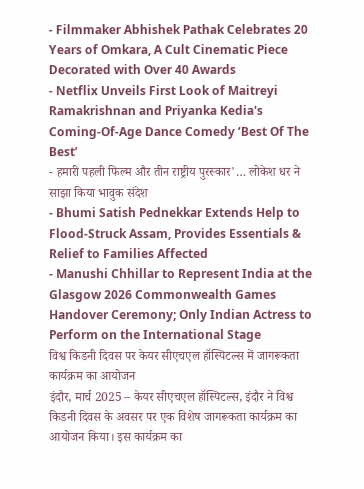- Filmmaker Abhishek Pathak Celebrates 20 Years of Omkara, A Cult Cinematic Piece Decorated with Over 40 Awards
- Netflix Unveils First Look of Maitreyi Ramakrishnan and Priyanka Kedia's Coming-Of-Age Dance Comedy ‘Best Of The Best’
- हमारी पहली फिल्म और तीन राष्ट्रीय पुरस्कार'… लोकेश धर ने साझा किया भावुक संदेश
- Bhumi Satish Pednekkar Extends Help to Flood-Struck Assam, Provides Essentials & Relief to Families Affected
- Manushi Chhillar to Represent India at the Glasgow 2026 Commonwealth Games Handover Ceremony; Only Indian Actress to Perform on the International Stage
विश्व किडनी दिवस पर केयर सीएचएल हॉस्पिटल्स में जागरूकता कार्यक्रम का आयोजन
इंदौर, मार्च 2025 – केयर सीएचएल हॉस्पिटल्स, इंदौर ने विश्व किडनी दिवस के अवसर पर एक विशेष जागरूकता कार्यक्रम का आयोजन किया। इस कार्यक्रम का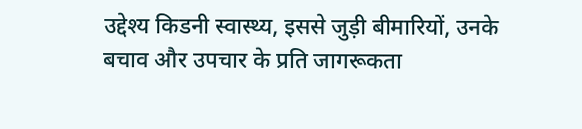उद्देश्य किडनी स्वास्थ्य, इससे जुड़ी बीमारियों, उनके बचाव और उपचार के प्रति जागरूकता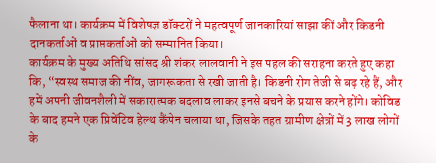फैलाना था। कार्यक्रम में विशेषज्ञ डॉक्टरों ने महत्वपूर्ण जानकारियां साझा कीं और किडनी दानकर्ताओं व प्राप्तकर्ताओं को सम्मानित किया।
कार्यक्रम के मुख्य अतिथि सांसद श्री शंकर लालवानी ने इस पहल की सराहना करते हुए कहा कि, “स्वस्थ समाज की नींव, जागरूकता से रखी जाती है। किडनी रोग तेजी से बढ़ रहे हैं, और हमें अपनी जीवनशैली में सकारात्मक बदलाव लाकर इनसे बचने के प्रयास करने होंगे। कोविड के बाद हमने एक प्रिवेंटिव हेल्थ कैंपेन चलाया था, जिसके तहत ग्रामीण क्षेत्रों में 3 लाख लोगों के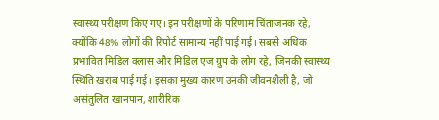स्वास्थ्य परीक्षण किए गए। इन परीक्षणों के परिणाम चिंताजनक रहे, क्योंकि 48% लोगों की रिपोर्ट सामान्य नहीं पाई गई। सबसे अधिक प्रभावित मिडिल क्लास और मिडिल एज ग्रुप के लोग रहे, जिनकी स्वास्थ्य स्थिति खराब पाई गई। इसका मुख्य कारण उनकी जीवनशैली है, जो असंतुलित खानपान, शारीरिक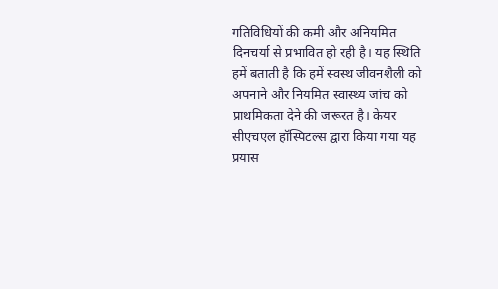गतिविधियों की कमी और अनियमित दिनचर्या से प्रभावित हो रही है। यह स्थिति हमें बताती है कि हमें स्वस्थ जीवनशैली को अपनाने और नियमित स्वास्थ्य जांच को प्राथमिकता देने की जरूरत है। केयर सीएचएल हॉस्पिटल्स द्वारा किया गया यह प्रयास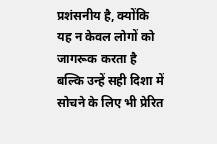प्रशंसनीय है, क्योंकि यह न केवल लोगों को जागरूक करता है बल्कि उन्हें सही दिशा में सोचने के लिए भी प्रेरित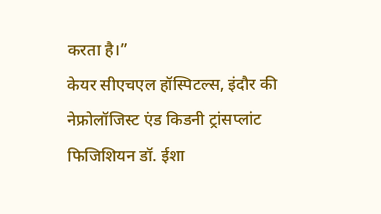करता है।”
केयर सीएचएल हॉस्पिटल्स, इंदौर की नेफ्रोलॉजिस्ट एंड किडनी ट्रांसप्लांट फिजिशियन डॉ. ईशा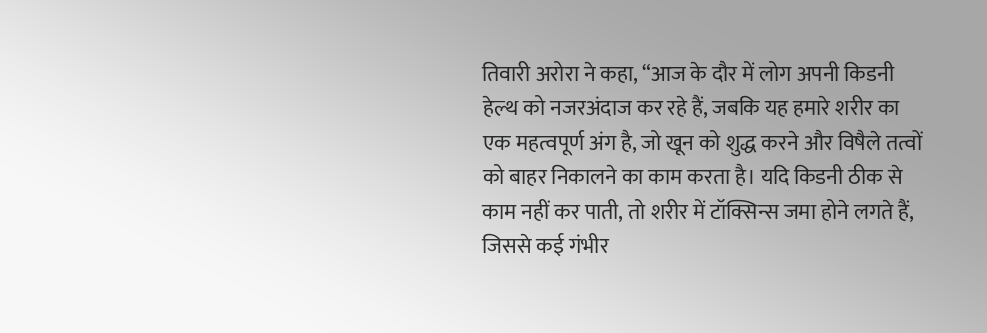तिवारी अरोरा ने कहा, “आज के दौर में लोग अपनी किडनी हेल्थ को नजरअंदाज कर रहे हैं, जबकि यह हमारे शरीर का एक महत्वपूर्ण अंग है, जो खून को शुद्ध करने और विषैले तत्वों को बाहर निकालने का काम करता है। यदि किडनी ठीक से काम नहीं कर पाती, तो शरीर में टॉक्सिन्स जमा होने लगते हैं, जिससे कई गंभीर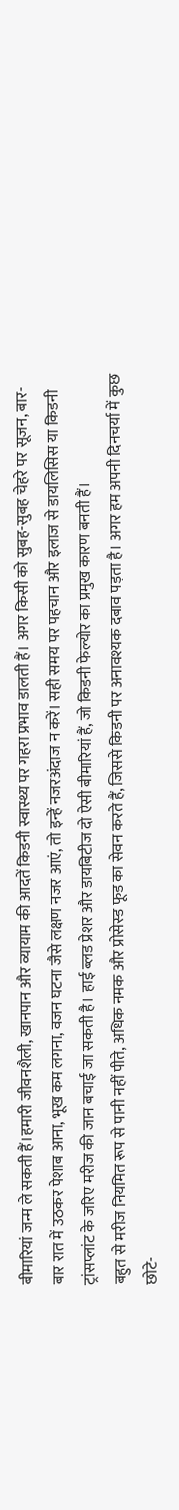बीमारियां जन्म ले सकती हैं।हमारी जीवनशैली, खानपान और व्यायाम की आदतें किडनी स्वास्थ्य पर गहरा प्रभाव डालती हैं। अगर किसी को सुबह-सुबह चेहरे पर सूजन, बार-बार रात में उठकर पेशाब आना, भूख कम लगना, वजन घटना जैसे लक्षण नजर आएं, तो इन्हें नजरअंदाज न करें। सही समय पर पहचान और इलाज से डायलिसिस या किडनी ट्रांसप्लांट के जरिए मरीज की जान बचाई जा सकती है। हाई ब्लड प्रेशर और डायबिटीज दो ऐसी बीमारियां हैं, जो किडनी फेल्योर का प्रमुख कारण बनती हैं।
बहुत से मरीज नियमित रूप से पानी नहीं पीते, अधिक नमक और प्रोसेस्ड फूड का सेवन करते हैं, जिससे किडनी पर अनावश्यक दबाव पड़ता है। अगर हम अपनी दिनचर्या में कुछ छोटे-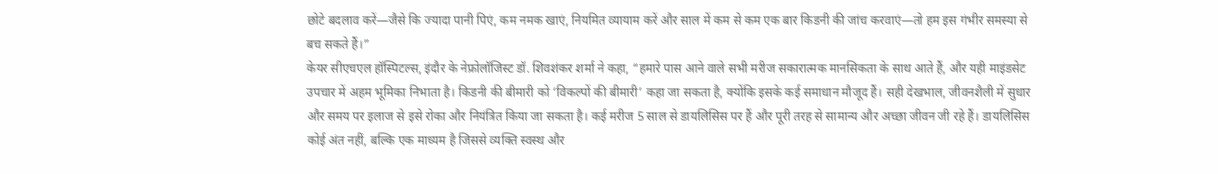छोटे बदलाव करें—जैसे कि ज्यादा पानी पिएं, कम नमक खाएं, नियमित व्यायाम करें और साल में कम से कम एक बार किडनी की जांच करवाएं—तो हम इस गंभीर समस्या से बच सकते हैं।”
केयर सीएचएल हॉस्पिटल्स, इंदौर के नेफ्रोलॉजिस्ट डॉ. शिवशंकर शर्मा ने कहा, “हमारे पास आने वाले सभी मरीज सकारात्मक मानसिकता के साथ आते हैं, और यही माइंडसेट उपचार में अहम भूमिका निभाता है। किडनी की बीमारी को ‘विकल्पों की बीमारी’ कहा जा सकता है, क्योंकि इसके कई समाधान मौजूद हैं। सही देखभाल, जीवनशैली में सुधार और समय पर इलाज से इसे रोका और नियंत्रित किया जा सकता है। कई मरीज 5 साल से डायलिसिस पर हैं और पूरी तरह से सामान्य और अच्छा जीवन जी रहे हैं। डायलिसिस कोई अंत नहीं, बल्कि एक माध्यम है जिससे व्यक्ति स्वस्थ और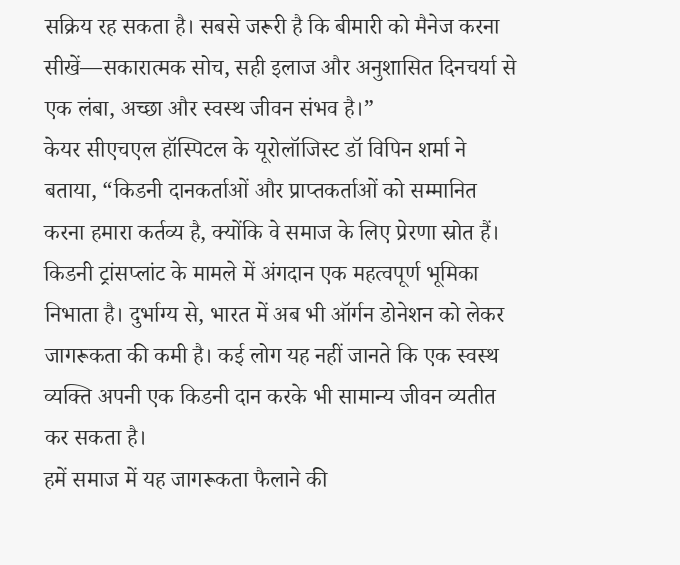सक्रिय रह सकता है। सबसे जरूरी है कि बीमारी को मैनेज करना सीखें—सकारात्मक सोच, सही इलाज और अनुशासित दिनचर्या से एक लंबा, अच्छा और स्वस्थ जीवन संभव है।”
केयर सीएचएल हॉस्पिटल के यूरोलॉजिस्ट डॉ विपिन शर्मा ने बताया, “किडनी दानकर्ताओं और प्राप्तकर्ताओं को सम्मानित करना हमारा कर्तव्य है, क्योंकि वे समाज के लिए प्रेरणा स्रोत हैं। किडनी ट्रांसप्लांट के मामले में अंगदान एक महत्वपूर्ण भूमिका निभाता है। दुर्भाग्य से, भारत में अब भी ऑर्गन डोनेशन को लेकर जागरूकता की कमी है। कई लोग यह नहीं जानते कि एक स्वस्थ व्यक्ति अपनी एक किडनी दान करके भी सामान्य जीवन व्यतीत कर सकता है।
हमें समाज में यह जागरूकता फैलाने की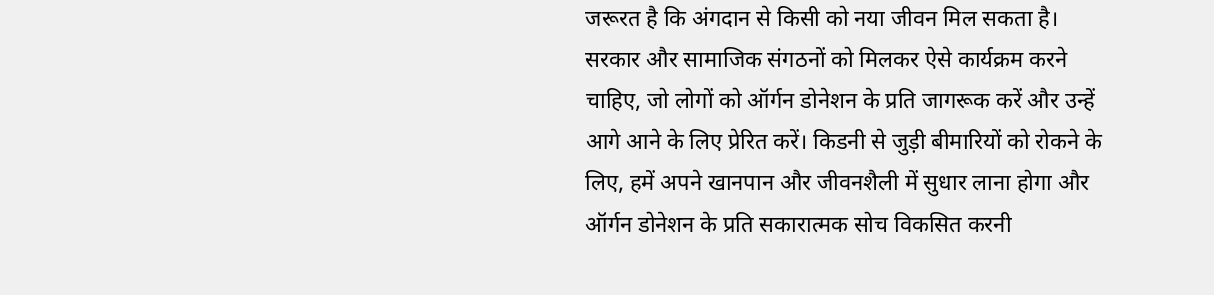जरूरत है कि अंगदान से किसी को नया जीवन मिल सकता है। सरकार और सामाजिक संगठनों को मिलकर ऐसे कार्यक्रम करने चाहिए, जो लोगों को ऑर्गन डोनेशन के प्रति जागरूक करें और उन्हें आगे आने के लिए प्रेरित करें। किडनी से जुड़ी बीमारियों को रोकने के लिए, हमें अपने खानपान और जीवनशैली में सुधार लाना होगा और ऑर्गन डोनेशन के प्रति सकारात्मक सोच विकसित करनी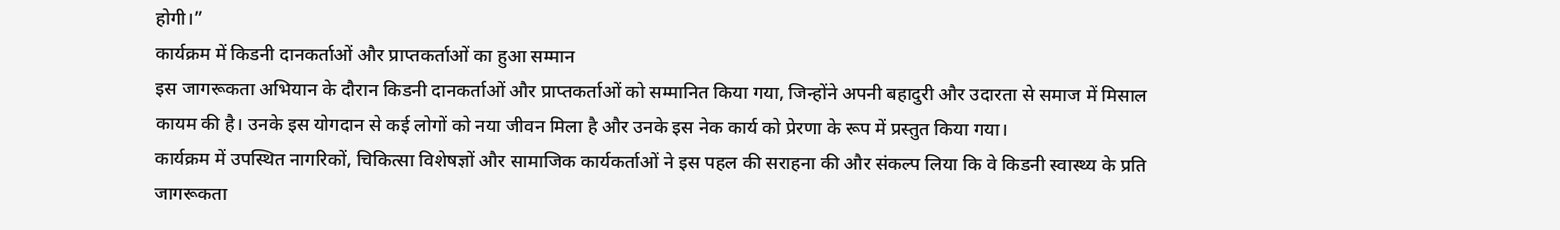होगी।”
कार्यक्रम में किडनी दानकर्ताओं और प्राप्तकर्ताओं का हुआ सम्मान
इस जागरूकता अभियान के दौरान किडनी दानकर्ताओं और प्राप्तकर्ताओं को सम्मानित किया गया, जिन्होंने अपनी बहादुरी और उदारता से समाज में मिसाल कायम की है। उनके इस योगदान से कई लोगों को नया जीवन मिला है और उनके इस नेक कार्य को प्रेरणा के रूप में प्रस्तुत किया गया।
कार्यक्रम में उपस्थित नागरिकों, चिकित्सा विशेषज्ञों और सामाजिक कार्यकर्ताओं ने इस पहल की सराहना की और संकल्प लिया कि वे किडनी स्वास्थ्य के प्रति जागरूकता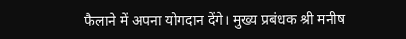फैलाने में अपना योगदान देंगे। मुख्य प्रबंधक श्री मनीष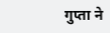गुप्ता ने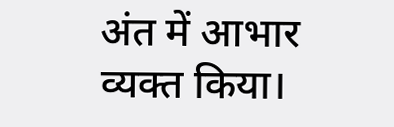अंत में आभार व्यक्त किया।